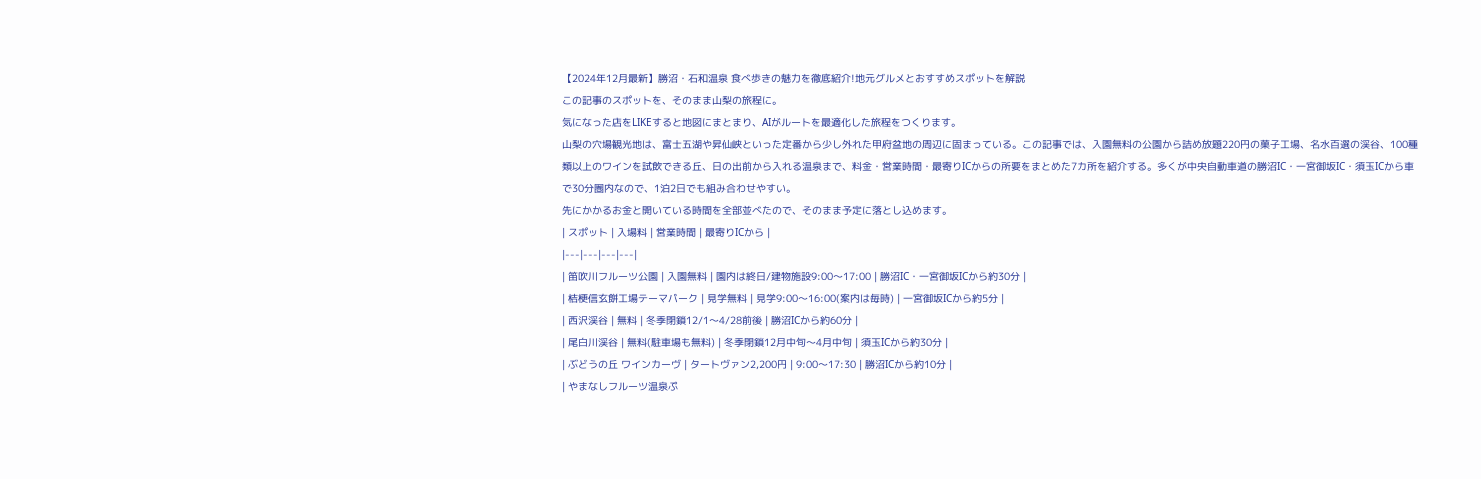【2024年12月最新】勝沼・石和温泉 食べ歩きの魅力を徹底紹介!地元グルメとおすすめスポットを解説
この記事のスポットを、そのまま山梨の旅程に。
気になった店をLIKEすると地図にまとまり、AIがルートを最適化した旅程をつくります。
山梨の穴場観光地は、富士五湖や昇仙峡といった定番から少し外れた甲府盆地の周辺に固まっている。この記事では、入園無料の公園から詰め放題220円の菓子工場、名水百選の渓谷、100種類以上のワインを試飲できる丘、日の出前から入れる温泉まで、料金・営業時間・最寄りICからの所要をまとめた7カ所を紹介する。多くが中央自動車道の勝沼IC・一宮御坂IC・須玉ICから車で30分圏内なので、1泊2日でも組み合わせやすい。
先にかかるお金と開いている時間を全部並べたので、そのまま予定に落とし込めます。
| スポット | 入場料 | 営業時間 | 最寄りICから |
|---|---|---|---|
| 笛吹川フルーツ公園 | 入園無料 | 園内は終日/建物施設9:00〜17:00 | 勝沼IC・一宮御坂ICから約30分 |
| 桔梗信玄餅工場テーマパーク | 見学無料 | 見学9:00〜16:00(案内は毎時) | 一宮御坂ICから約5分 |
| 西沢渓谷 | 無料 | 冬季閉鎖12/1〜4/28前後 | 勝沼ICから約60分 |
| 尾白川渓谷 | 無料(駐車場も無料) | 冬季閉鎖12月中旬〜4月中旬 | 須玉ICから約30分 |
| ぶどうの丘 ワインカーヴ | タートヴァン2,200円 | 9:00〜17:30 | 勝沼ICから約10分 |
| やまなしフルーツ温泉ぷ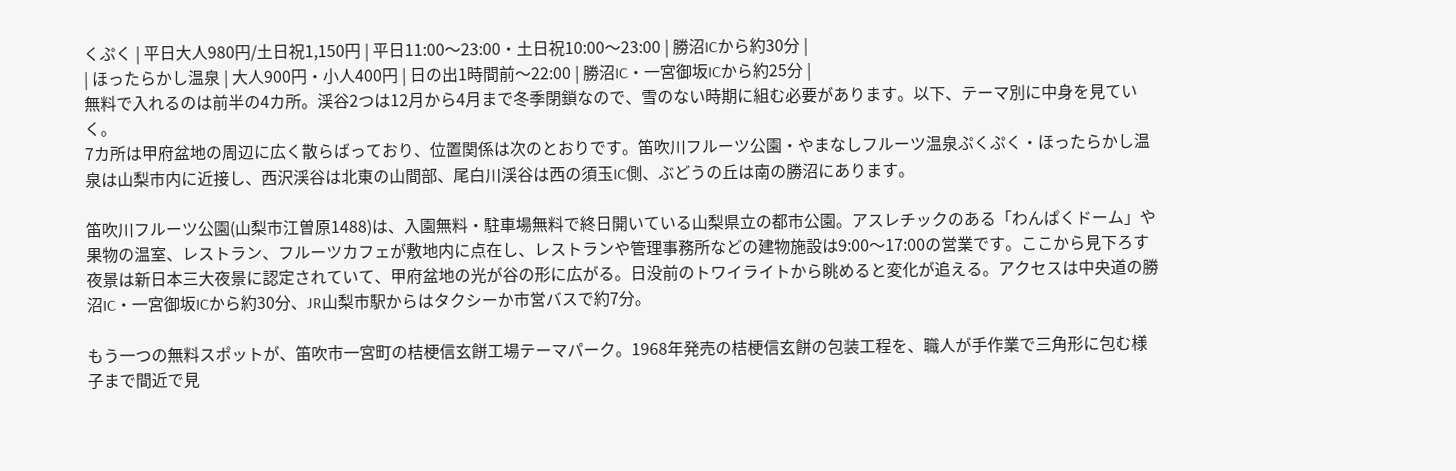くぷく | 平日大人980円/土日祝1,150円 | 平日11:00〜23:00・土日祝10:00〜23:00 | 勝沼ICから約30分 |
| ほったらかし温泉 | 大人900円・小人400円 | 日の出1時間前〜22:00 | 勝沼IC・一宮御坂ICから約25分 |
無料で入れるのは前半の4カ所。渓谷2つは12月から4月まで冬季閉鎖なので、雪のない時期に組む必要があります。以下、テーマ別に中身を見ていく。
7カ所は甲府盆地の周辺に広く散らばっており、位置関係は次のとおりです。笛吹川フルーツ公園・やまなしフルーツ温泉ぷくぷく・ほったらかし温泉は山梨市内に近接し、西沢渓谷は北東の山間部、尾白川渓谷は西の須玉IC側、ぶどうの丘は南の勝沼にあります。

笛吹川フルーツ公園(山梨市江曽原1488)は、入園無料・駐車場無料で終日開いている山梨県立の都市公園。アスレチックのある「わんぱくドーム」や果物の温室、レストラン、フルーツカフェが敷地内に点在し、レストランや管理事務所などの建物施設は9:00〜17:00の営業です。ここから見下ろす夜景は新日本三大夜景に認定されていて、甲府盆地の光が谷の形に広がる。日没前のトワイライトから眺めると変化が追える。アクセスは中央道の勝沼IC・一宮御坂ICから約30分、JR山梨市駅からはタクシーか市営バスで約7分。

もう一つの無料スポットが、笛吹市一宮町の桔梗信玄餅工場テーマパーク。1968年発売の桔梗信玄餅の包装工程を、職人が手作業で三角形に包む様子まで間近で見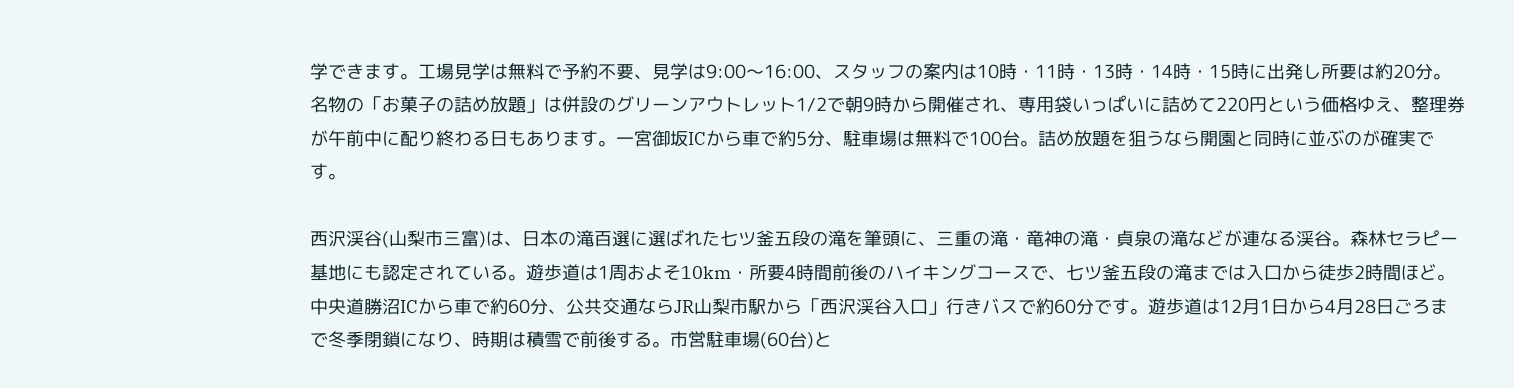学できます。工場見学は無料で予約不要、見学は9:00〜16:00、スタッフの案内は10時・11時・13時・14時・15時に出発し所要は約20分。名物の「お菓子の詰め放題」は併設のグリーンアウトレット1/2で朝9時から開催され、専用袋いっぱいに詰めて220円という価格ゆえ、整理券が午前中に配り終わる日もあります。一宮御坂ICから車で約5分、駐車場は無料で100台。詰め放題を狙うなら開園と同時に並ぶのが確実です。

西沢渓谷(山梨市三富)は、日本の滝百選に選ばれた七ツ釜五段の滝を筆頭に、三重の滝・竜神の滝・貞泉の滝などが連なる渓谷。森林セラピー基地にも認定されている。遊歩道は1周およそ10km・所要4時間前後のハイキングコースで、七ツ釜五段の滝までは入口から徒歩2時間ほど。中央道勝沼ICから車で約60分、公共交通ならJR山梨市駅から「西沢渓谷入口」行きバスで約60分です。遊歩道は12月1日から4月28日ごろまで冬季閉鎖になり、時期は積雪で前後する。市営駐車場(60台)と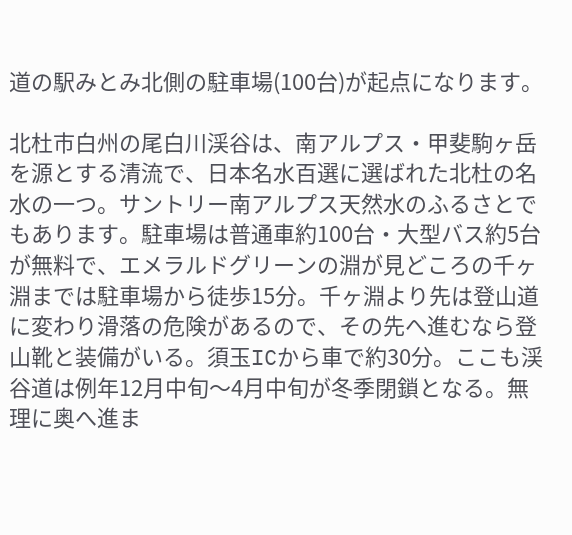道の駅みとみ北側の駐車場(100台)が起点になります。

北杜市白州の尾白川渓谷は、南アルプス・甲斐駒ヶ岳を源とする清流で、日本名水百選に選ばれた北杜の名水の一つ。サントリー南アルプス天然水のふるさとでもあります。駐車場は普通車約100台・大型バス約5台が無料で、エメラルドグリーンの淵が見どころの千ヶ淵までは駐車場から徒歩15分。千ヶ淵より先は登山道に変わり滑落の危険があるので、その先へ進むなら登山靴と装備がいる。須玉ICから車で約30分。ここも渓谷道は例年12月中旬〜4月中旬が冬季閉鎖となる。無理に奥へ進ま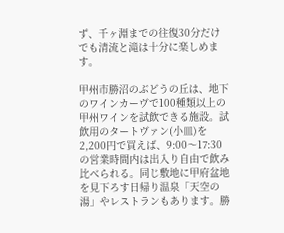ず、千ヶ淵までの往復30分だけでも清流と滝は十分に楽しめます。

甲州市勝沼のぶどうの丘は、地下のワインカーヴで100種類以上の甲州ワインを試飲できる施設。試飲用のタートヴァン(小皿)を2,200円で買えば、9:00〜17:30の営業時間内は出入り自由で飲み比べられる。同じ敷地に甲府盆地を見下ろす日帰り温泉「天空の湯」やレストランもあります。勝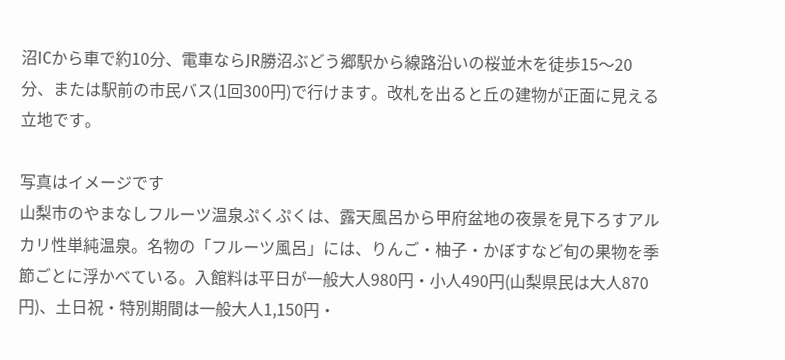沼ICから車で約10分、電車ならJR勝沼ぶどう郷駅から線路沿いの桜並木を徒歩15〜20分、または駅前の市民バス(1回300円)で行けます。改札を出ると丘の建物が正面に見える立地です。

写真はイメージです
山梨市のやまなしフルーツ温泉ぷくぷくは、露天風呂から甲府盆地の夜景を見下ろすアルカリ性単純温泉。名物の「フルーツ風呂」には、りんご・柚子・かぼすなど旬の果物を季節ごとに浮かべている。入館料は平日が一般大人980円・小人490円(山梨県民は大人870円)、土日祝・特別期間は一般大人1,150円・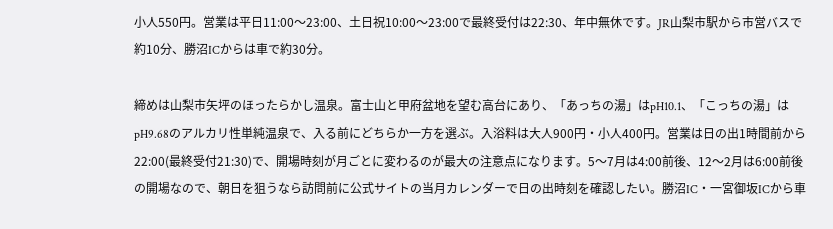小人550円。営業は平日11:00〜23:00、土日祝10:00〜23:00で最終受付は22:30、年中無休です。JR山梨市駅から市営バスで約10分、勝沼ICからは車で約30分。

締めは山梨市矢坪のほったらかし温泉。富士山と甲府盆地を望む高台にあり、「あっちの湯」はpH10.1、「こっちの湯」はpH9.68のアルカリ性単純温泉で、入る前にどちらか一方を選ぶ。入浴料は大人900円・小人400円。営業は日の出1時間前から22:00(最終受付21:30)で、開場時刻が月ごとに変わるのが最大の注意点になります。5〜7月は4:00前後、12〜2月は6:00前後の開場なので、朝日を狙うなら訪問前に公式サイトの当月カレンダーで日の出時刻を確認したい。勝沼IC・一宮御坂ICから車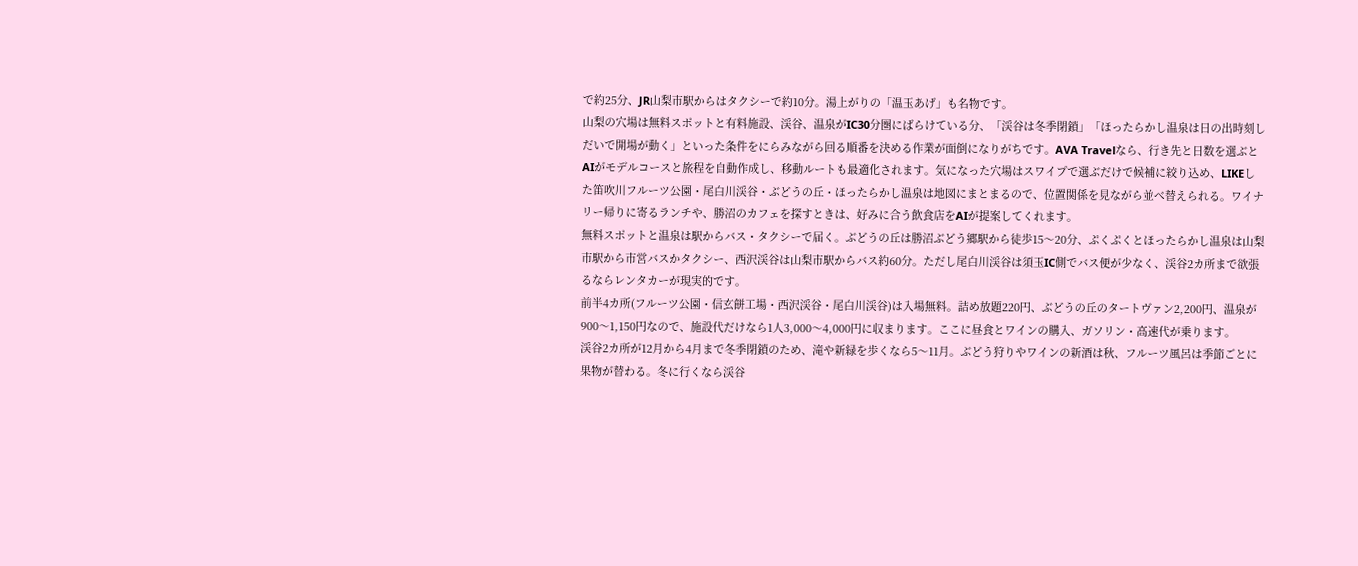で約25分、JR山梨市駅からはタクシーで約10分。湯上がりの「温玉あげ」も名物です。
山梨の穴場は無料スポットと有料施設、渓谷、温泉がIC30分圏にばらけている分、「渓谷は冬季閉鎖」「ほったらかし温泉は日の出時刻しだいで開場が動く」といった条件をにらみながら回る順番を決める作業が面倒になりがちです。AVA Travelなら、行き先と日数を選ぶとAIがモデルコースと旅程を自動作成し、移動ルートも最適化されます。気になった穴場はスワイプで選ぶだけで候補に絞り込め、LIKEした笛吹川フルーツ公園・尾白川渓谷・ぶどうの丘・ほったらかし温泉は地図にまとまるので、位置関係を見ながら並べ替えられる。ワイナリー帰りに寄るランチや、勝沼のカフェを探すときは、好みに合う飲食店をAIが提案してくれます。
無料スポットと温泉は駅からバス・タクシーで届く。ぶどうの丘は勝沼ぶどう郷駅から徒歩15〜20分、ぷくぷくとほったらかし温泉は山梨市駅から市営バスかタクシー、西沢渓谷は山梨市駅からバス約60分。ただし尾白川渓谷は須玉IC側でバス便が少なく、渓谷2カ所まで欲張るならレンタカーが現実的です。
前半4カ所(フルーツ公園・信玄餅工場・西沢渓谷・尾白川渓谷)は入場無料。詰め放題220円、ぶどうの丘のタートヴァン2,200円、温泉が900〜1,150円なので、施設代だけなら1人3,000〜4,000円に収まります。ここに昼食とワインの購入、ガソリン・高速代が乗ります。
渓谷2カ所が12月から4月まで冬季閉鎖のため、滝や新緑を歩くなら5〜11月。ぶどう狩りやワインの新酒は秋、フルーツ風呂は季節ごとに果物が替わる。冬に行くなら渓谷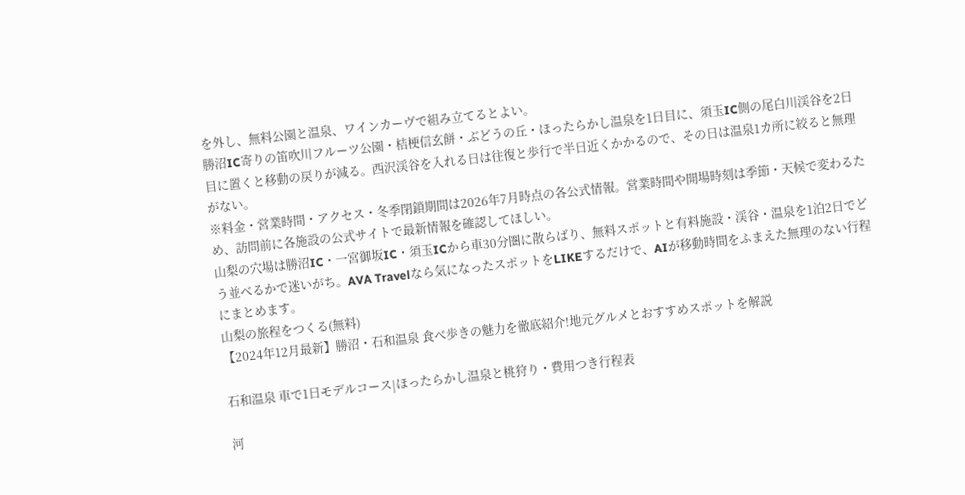を外し、無料公園と温泉、ワインカーヴで組み立てるとよい。
勝沼IC寄りの笛吹川フルーツ公園・桔梗信玄餅・ぶどうの丘・ほったらかし温泉を1日目に、須玉IC側の尾白川渓谷を2日目に置くと移動の戻りが減る。西沢渓谷を入れる日は往復と歩行で半日近くかかるので、その日は温泉1カ所に絞ると無理がない。
※料金・営業時間・アクセス・冬季閉鎖期間は2026年7月時点の各公式情報。営業時間や開場時刻は季節・天候で変わるため、訪問前に各施設の公式サイトで最新情報を確認してほしい。
山梨の穴場は勝沼IC・一宮御坂IC・須玉ICから車30分圏に散らばり、無料スポットと有料施設・渓谷・温泉を1泊2日でどう並べるかで迷いがち。AVA Travelなら気になったスポットをLIKEするだけで、AIが移動時間をふまえた無理のない行程にまとめます。
山梨の旅程をつくる(無料)
【2024年12月最新】勝沼・石和温泉 食べ歩きの魅力を徹底紹介!地元グルメとおすすめスポットを解説

石和温泉 車で1日モデルコース|ほったらかし温泉と桃狩り・費用つき行程表

河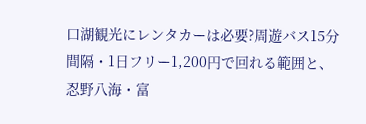口湖観光にレンタカーは必要?周遊バス15分間隔・1日フリー1,200円で回れる範囲と、忍野八海・富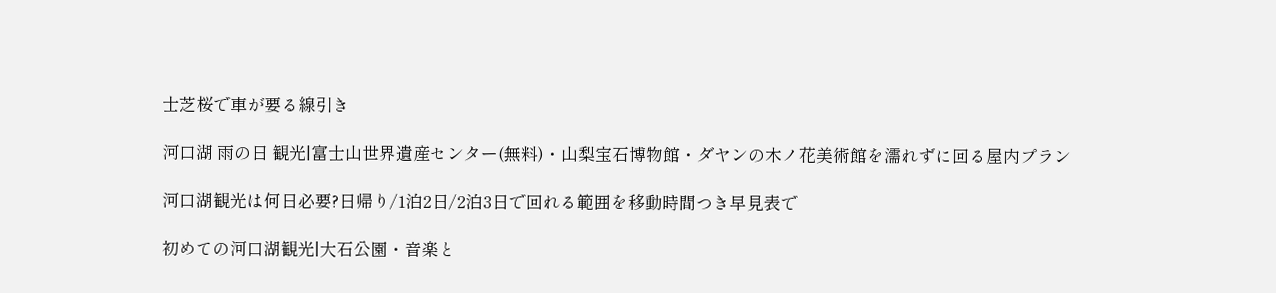士芝桜で車が要る線引き

河口湖 雨の日 観光|富士山世界遺産センター(無料)・山梨宝石博物館・ダヤンの木ノ花美術館を濡れずに回る屋内プラン

河口湖観光は何日必要?日帰り/1泊2日/2泊3日で回れる範囲を移動時間つき早見表で

初めての河口湖観光|大石公園・音楽と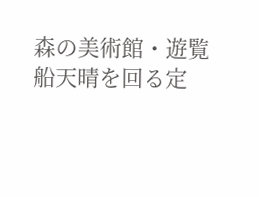森の美術館・遊覧船天晴を回る定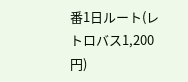番1日ルート(レトロバス1,200円)